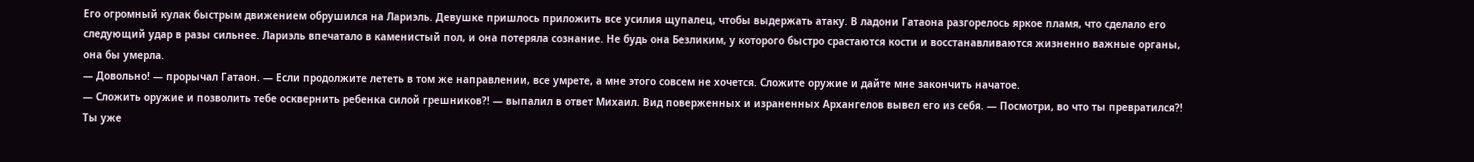Его огромный кулак быстрым движением обрушился на Лариэль. Девушке пришлось приложить все усилия щупалец, чтобы выдержать атаку. В ладони Гатаона разгорелось яркое пламя, что сделало его следующий удар в разы сильнее. Лариэль впечатало в каменистый пол, и она потеряла сознание. Не будь она Безликим, у которого быстро срастаются кости и восстанавливаются жизненно важные органы, она бы умерла.
— Довольно! — прорычал Гатаон. — Если продолжите лететь в том же направлении, все умрете, а мне этого совсем не хочется. Сложите оружие и дайте мне закончить начатое.
— Сложить оружие и позволить тебе осквернить ребенка силой грешников?! — выпалил в ответ Михаил. Вид поверженных и израненных Архангелов вывел его из себя. — Посмотри, во что ты превратился?! Ты уже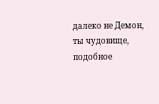далеко не Демон, ты чудовище, подобное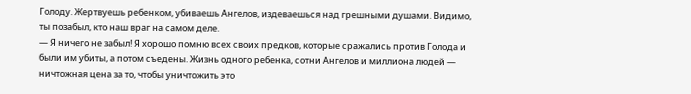Голоду. Жертвуешь ребенком, убиваешь Ангелов, издеваешься над грешными душами. Видимо, ты позабыл, кто наш враг на самом деле.
— Я ничего не забыл! Я хорошо помню всех своих предков, которые сражались против Голода и были им убиты, а потом съедены. Жизнь одного ребенка, сотни Ангелов и миллиона людей — ничтожная цена за то, чтобы уничтожить это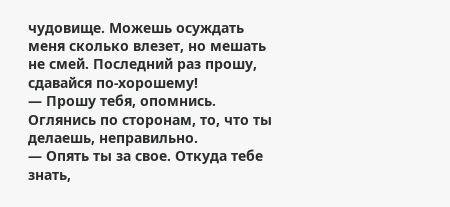чудовище. Можешь осуждать меня сколько влезет, но мешать не смей. Последний раз прошу, сдавайся по-хорошему!
— Прошу тебя, опомнись. Оглянись по сторонам, то, что ты делаешь, неправильно.
— Опять ты за свое. Откуда тебе знать,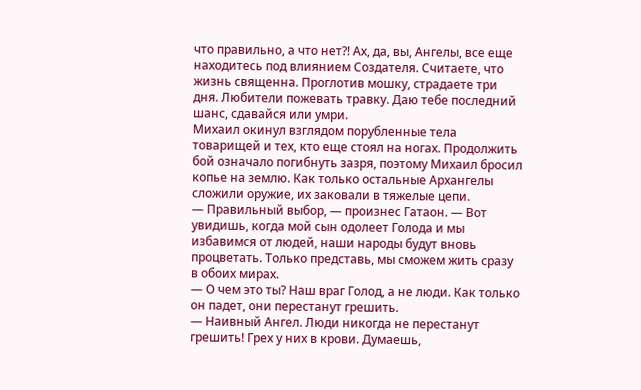что правильно, а что нет?! Ах, да, вы, Ангелы, все еще находитесь под влиянием Создателя. Считаете, что жизнь священна. Проглотив мошку, страдаете три дня. Любители пожевать травку. Даю тебе последний шанс, сдавайся или умри.
Михаил окинул взглядом порубленные тела товарищей и тех, кто еще стоял на ногах. Продолжить бой означало погибнуть зазря, поэтому Михаил бросил копье на землю. Как только остальные Архангелы сложили оружие, их заковали в тяжелые цепи.
— Правильный выбор, — произнес Гатаон. — Вот увидишь, когда мой сын одолеет Голода и мы избавимся от людей, наши народы будут вновь процветать. Только представь, мы сможем жить сразу в обоих мирах.
— О чем это ты? Наш враг Голод, а не люди. Как только он падет, они перестанут грешить.
— Наивный Ангел. Люди никогда не перестанут грешить! Грех у них в крови. Думаешь,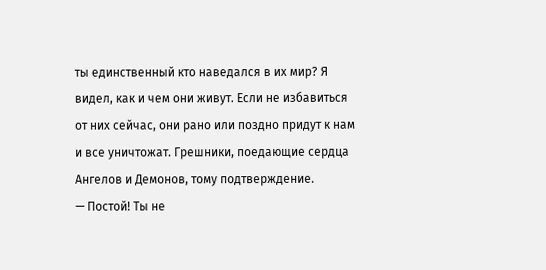ты единственный кто наведался в их мир? Я видел, как и чем они живут. Если не избавиться от них сейчас, они рано или поздно придут к нам и все уничтожат. Грешники, поедающие сердца Ангелов и Демонов, тому подтверждение.
— Постой! Ты не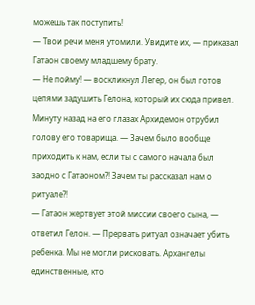можешь так поступить!
— Твои речи меня утомили. Увидите их, — приказал Гатаон своему младшему брату.
— Не пойму! — воскликнул Легер, он был готов цепями задушить Гелона, который их сюда привел. Минуту назад на его глазах Архидемон отрубил голову его товарища. — Зачем было вообще приходить к нам, если ты с самого начала был заодно с Гатаоном?! Зачем ты рассказал нам о ритуале?!
— Гатаон жертвует этой миссии своего сына, — ответил Гелон. — Прервать ритуал означает убить ребенка. Мы не могли рисковать. Архангелы единственные, кто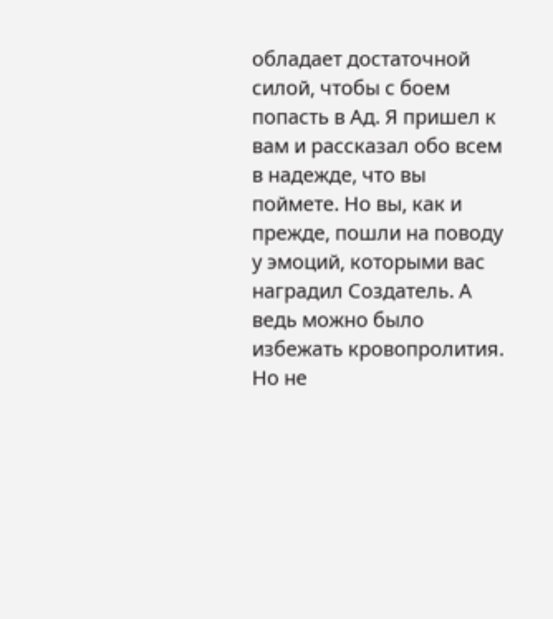обладает достаточной силой, чтобы с боем попасть в Ад. Я пришел к вам и рассказал обо всем в надежде, что вы поймете. Но вы, как и прежде, пошли на поводу у эмоций, которыми вас наградил Создатель. А ведь можно было избежать кровопролития. Но не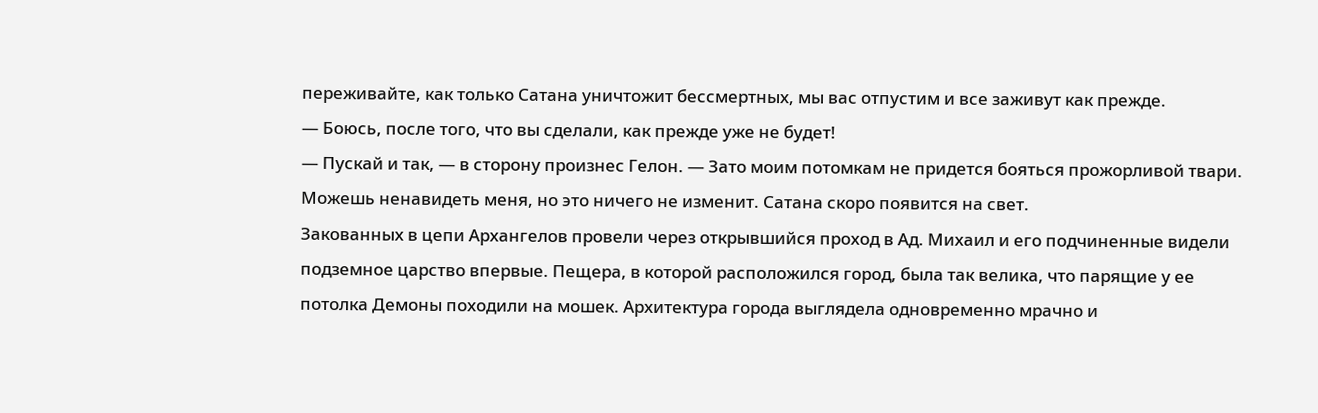переживайте, как только Сатана уничтожит бессмертных, мы вас отпустим и все заживут как прежде.
— Боюсь, после того, что вы сделали, как прежде уже не будет!
— Пускай и так, — в сторону произнес Гелон. — Зато моим потомкам не придется бояться прожорливой твари. Можешь ненавидеть меня, но это ничего не изменит. Сатана скоро появится на свет.
Закованных в цепи Архангелов провели через открывшийся проход в Ад. Михаил и его подчиненные видели подземное царство впервые. Пещера, в которой расположился город, была так велика, что парящие у ее потолка Демоны походили на мошек. Архитектура города выглядела одновременно мрачно и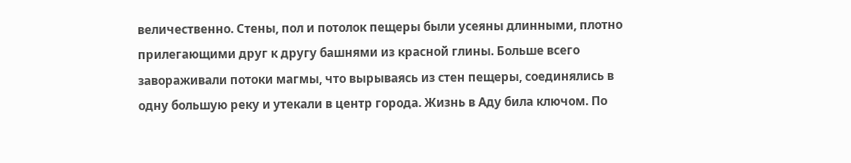величественно. Стены, пол и потолок пещеры были усеяны длинными, плотно прилегающими друг к другу башнями из красной глины. Больше всего завораживали потоки магмы, что вырываясь из стен пещеры, соединялись в одну большую реку и утекали в центр города. Жизнь в Аду била ключом. По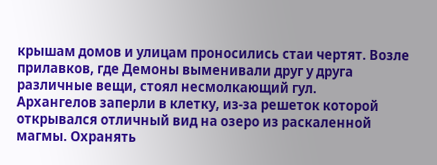крышам домов и улицам проносились стаи чертят. Возле прилавков, где Демоны выменивали друг у друга различные вещи, стоял несмолкающий гул.
Архангелов заперли в клетку, из-за решеток которой открывался отличный вид на озеро из раскаленной магмы. Охранять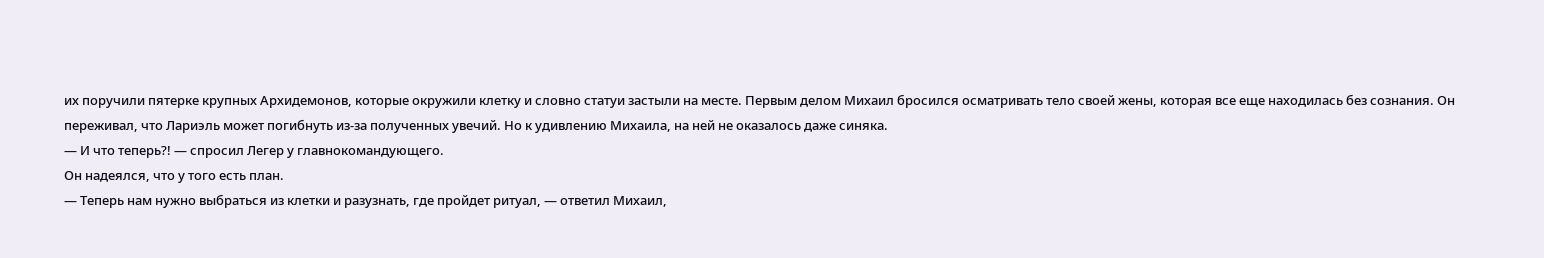их поручили пятерке крупных Архидемонов, которые окружили клетку и словно статуи застыли на месте. Первым делом Михаил бросился осматривать тело своей жены, которая все еще находилась без сознания. Он переживал, что Лариэль может погибнуть из-за полученных увечий. Но к удивлению Михаила, на ней не оказалось даже синяка.
— И что теперь?! — спросил Легер у главнокомандующего.
Он надеялся, что у того есть план.
— Теперь нам нужно выбраться из клетки и разузнать, где пройдет ритуал, — ответил Михаил,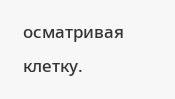осматривая клетку.